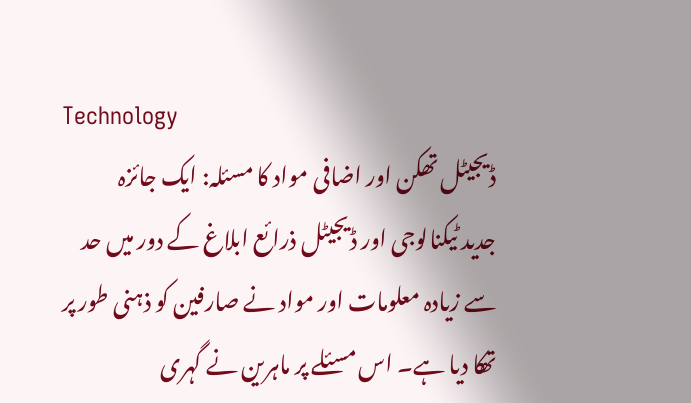Technology
ڈیجیٹل تھکن اور اضافی مواد کا مسئلہ: ایک جائزہ
جدید ٹیکنالوجی اور ڈیجیٹل ذرائع ابلاغ کے دور میں حد سے زیادہ معلومات اور مواد نے صارفین کو ذہنی طور پر تھکا دیا ہے۔ اس مسئلے پر ماہرین نے گہری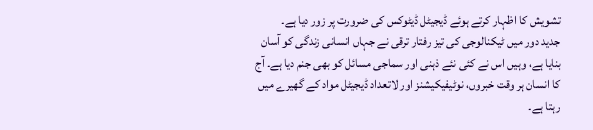تشویش کا اظہار کرتے ہوئے ڈیجیٹل ڈیٹوکس کی ضرورت پر زور دیا ہے۔
جدید دور میں ٹیکنالوجی کی تیز رفتار ترقی نے جہاں انسانی زندگی کو آسان بنایا ہے، وہیں اس نے کئی نئے ذہنی اور سماجی مسائل کو بھی جنم دیا ہے۔ آج کا انسان ہر وقت خبروں، نوٹیفیکیشنز اور لاتعداد ڈیجیٹل مواد کے گھیرے میں رہتا ہے۔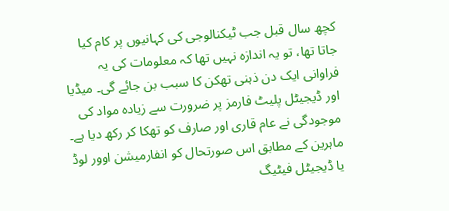کچھ سال قبل جب ٹیکنالوجی کی کہانیوں پر کام کیا جاتا تھا، تو یہ اندازہ نہیں تھا کہ معلومات کی یہ فراوانی ایک دن ذہنی تھکن کا سبب بن جائے گی۔ میڈیا اور ڈیجیٹل پلیٹ فارمز پر ضرورت سے زیادہ مواد کی موجودگی نے عام قاری اور صارف کو تھکا کر رکھ دیا ہے۔
ماہرین کے مطابق اس صورتحال کو انفارمیشن اوور لوڈ یا ڈیجیٹل فیٹیگ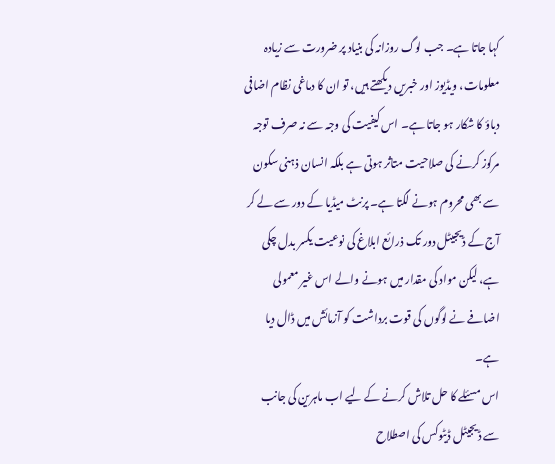کہا جاتا ہے۔ جب لوگ روزانہ کی بنیاد پر ضرورت سے زیادہ معلومات، ویڈیوز اور خبریں دیکھتے ہیں، تو ان کا دماغی نظام اضافی دباؤ کا شکار ہو جاتا ہے۔ اس کیفیت کی وجہ سے نہ صرف توجہ مرکوز کرنے کی صلاحیت متاثر ہوتی ہے بلکہ انسان ذہنی سکون سے بھی محروم ہونے لگتا ہے۔ پرنٹ میڈیا کے دور سے لے کر آج کے ڈیجیٹل دور تک ذرائع ابلاغ کی نوعیت یکسر بدل چکی ہے، لیکن مواد کی مقدار میں ہونے والے اس غیر معمولی اضافے نے لوگوں کی قوت برداشت کو آزمائش میں ڈال دیا ہے۔
اس مسئلے کا حل تلاش کرنے کے لیے اب ماہرین کی جانب سے ڈیجیٹل ڈیٹوکس کی اصطلاح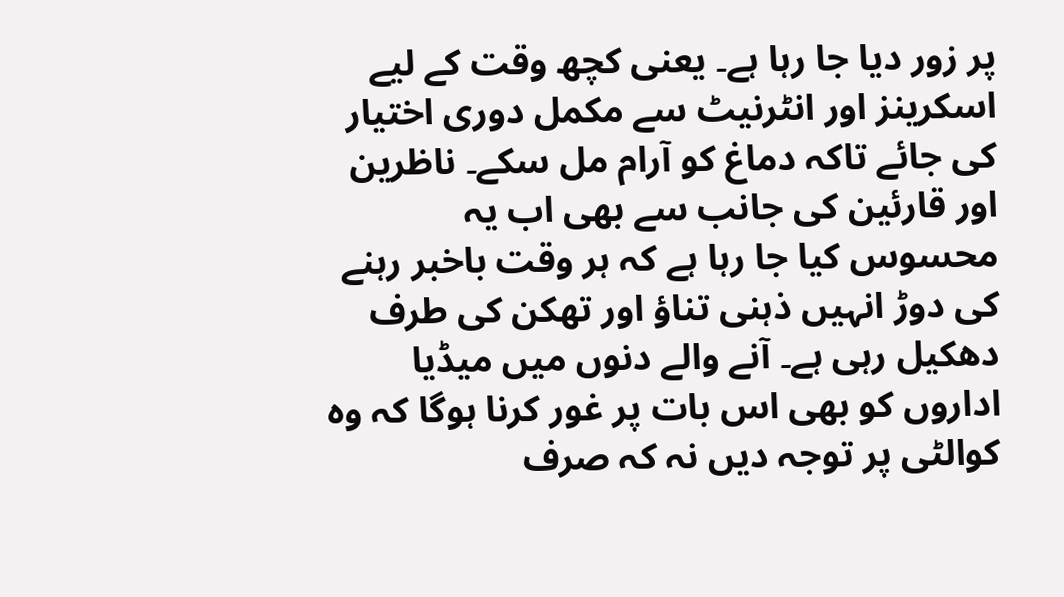پر زور دیا جا رہا ہے۔ یعنی کچھ وقت کے لیے اسکرینز اور انٹرنیٹ سے مکمل دوری اختیار کی جائے تاکہ دماغ کو آرام مل سکے۔ ناظرین اور قارئین کی جانب سے بھی اب یہ محسوس کیا جا رہا ہے کہ ہر وقت باخبر رہنے کی دوڑ انہیں ذہنی تناؤ اور تھکن کی طرف دھکیل رہی ہے۔ آنے والے دنوں میں میڈیا اداروں کو بھی اس بات پر غور کرنا ہوگا کہ وہ کوالٹی پر توجہ دیں نہ کہ صرف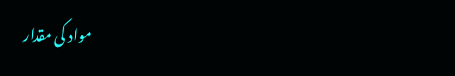مواد کی مقدار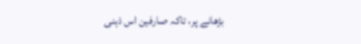بڑھانے پر، تاکہ صارفین اس ذہنی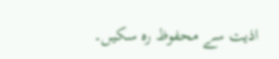اذیت سے محفوظ رہ سکیں۔